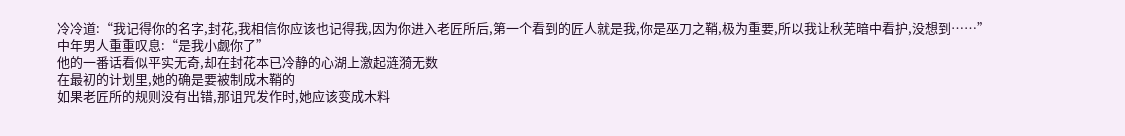冷冷道:“我记得你的名字,封花,我相信你应该也记得我,因为你进入老匠所后,第一个看到的匠人就是我,你是巫刀之鞘,极为重要,所以我让秋芜暗中看护,没想到……”
中年男人重重叹息:“是我小觑你了”
他的一番话看似平实无奇,却在封花本已冷静的心湖上激起涟漪无数
在最初的计划里,她的确是要被制成木鞘的
如果老匠所的规则没有出错,那诅咒发作时,她应该变成木料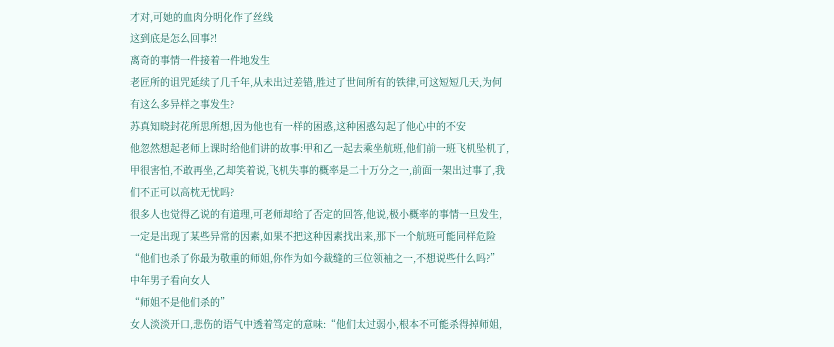才对,可她的血肉分明化作了丝线
这到底是怎么回事?!
离奇的事情一件接着一件地发生
老匠所的诅咒延续了几千年,从未出过差错,胜过了世间所有的铁律,可这短短几天,为何有这么多异样之事发生?
苏真知晓封花所思所想,因为他也有一样的困惑,这种困惑勾起了他心中的不安
他忽然想起老师上课时给他们讲的故事:甲和乙一起去乘坐航班,他们前一班飞机坠机了,甲很害怕,不敢再坐,乙却笑着说,飞机失事的概率是二十万分之一,前面一架出过事了,我们不正可以高枕无忧吗?
很多人也觉得乙说的有道理,可老师却给了否定的回答,他说,极小概率的事情一旦发生,一定是出现了某些异常的因素,如果不把这种因素找出来,那下一个航班可能同样危险
“他们也杀了你最为敬重的师姐,你作为如今裁缝的三位领袖之一,不想说些什么吗?”中年男子看向女人
“师姐不是他们杀的”
女人淡淡开口,悲伤的语气中透着笃定的意味:“他们太过弱小,根本不可能杀得掉师姐,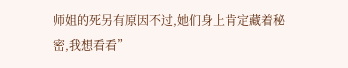师姐的死另有原因不过,她们身上肯定藏着秘密,我想看看”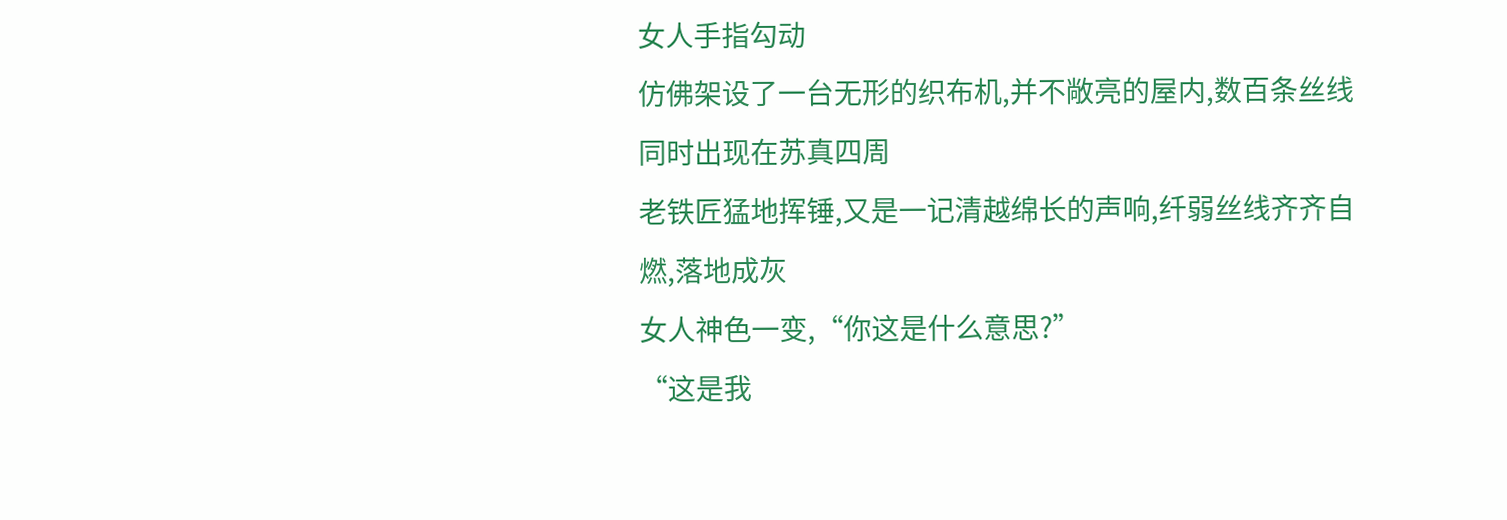女人手指勾动
仿佛架设了一台无形的织布机,并不敞亮的屋内,数百条丝线同时出现在苏真四周
老铁匠猛地挥锤,又是一记清越绵长的声响,纤弱丝线齐齐自燃,落地成灰
女人神色一变,“你这是什么意思?”
“这是我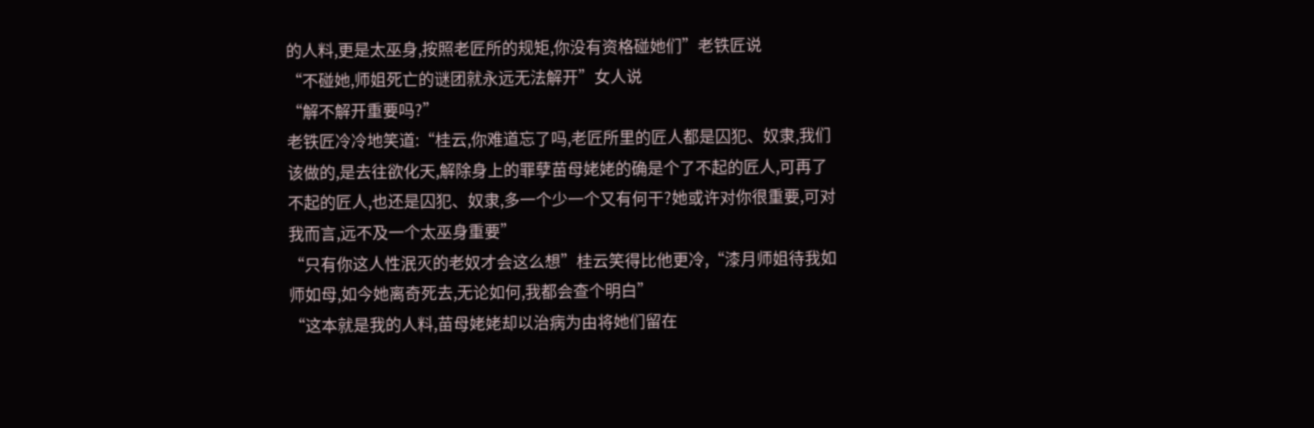的人料,更是太巫身,按照老匠所的规矩,你没有资格碰她们”老铁匠说
“不碰她,师姐死亡的谜团就永远无法解开”女人说
“解不解开重要吗?”
老铁匠冷冷地笑道:“桂云,你难道忘了吗,老匠所里的匠人都是囚犯、奴隶,我们该做的,是去往欲化天,解除身上的罪孽苗母姥姥的确是个了不起的匠人,可再了不起的匠人,也还是囚犯、奴隶,多一个少一个又有何干?她或许对你很重要,可对我而言,远不及一个太巫身重要”
“只有你这人性泯灭的老奴才会这么想”桂云笑得比他更冷,“漆月师姐待我如师如母,如今她离奇死去,无论如何,我都会查个明白”
“这本就是我的人料,苗母姥姥却以治病为由将她们留在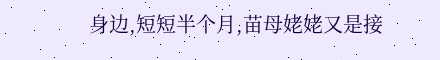身边,短短半个月,苗母姥姥又是接